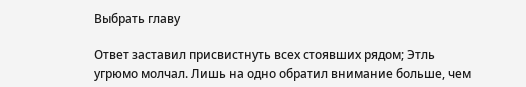Выбрать главу

Ответ заставил присвистнуть всех стоявших рядом; Этль угрюмо молчал. Лишь на одно обратил внимание больше, чем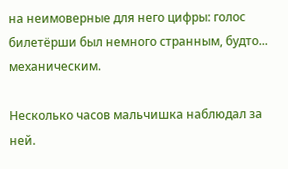на неимоверные для него цифры: голос билетёрши был немного странным, будто... механическим.

Несколько часов мальчишка наблюдал за ней.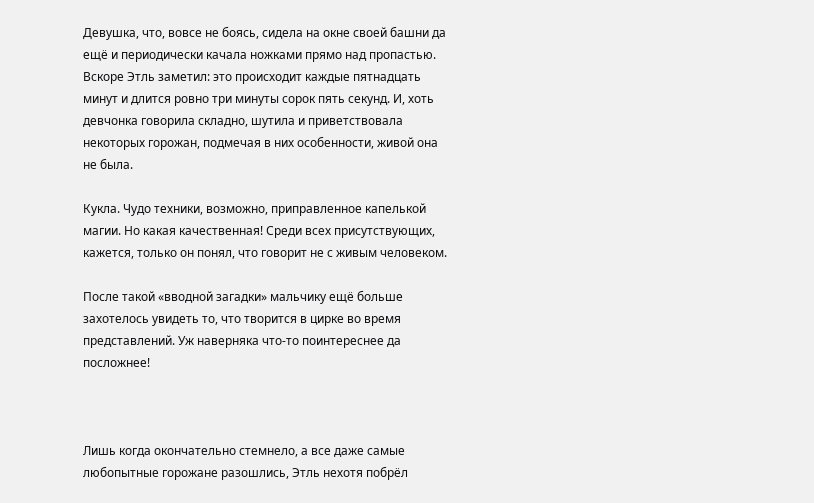Девушка, что, вовсе не боясь, сидела на окне своей башни да ещё и периодически качала ножками прямо над пропастью. Вскоре Этль заметил: это происходит каждые пятнадцать минут и длится ровно три минуты сорок пять секунд. И, хоть девчонка говорила складно, шутила и приветствовала некоторых горожан, подмечая в них особенности, живой она не была.

Кукла. Чудо техники, возможно, приправленное капелькой магии. Но какая качественная! Среди всех присутствующих, кажется, только он понял, что говорит не с живым человеком.

После такой «вводной загадки» мальчику ещё больше захотелось увидеть то, что творится в цирке во время представлений. Уж наверняка что-то поинтереснее да посложнее!



Лишь когда окончательно стемнело, а все даже самые любопытные горожане разошлись, Этль нехотя побрёл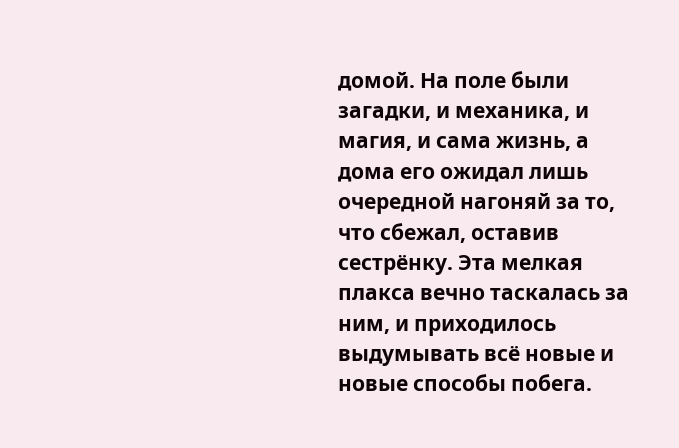домой. На поле были загадки, и механика, и магия, и сама жизнь, а дома его ожидал лишь очередной нагоняй за то, что сбежал, оставив сестрёнку. Эта мелкая плакса вечно таскалась за ним, и приходилось выдумывать всё новые и новые способы побега.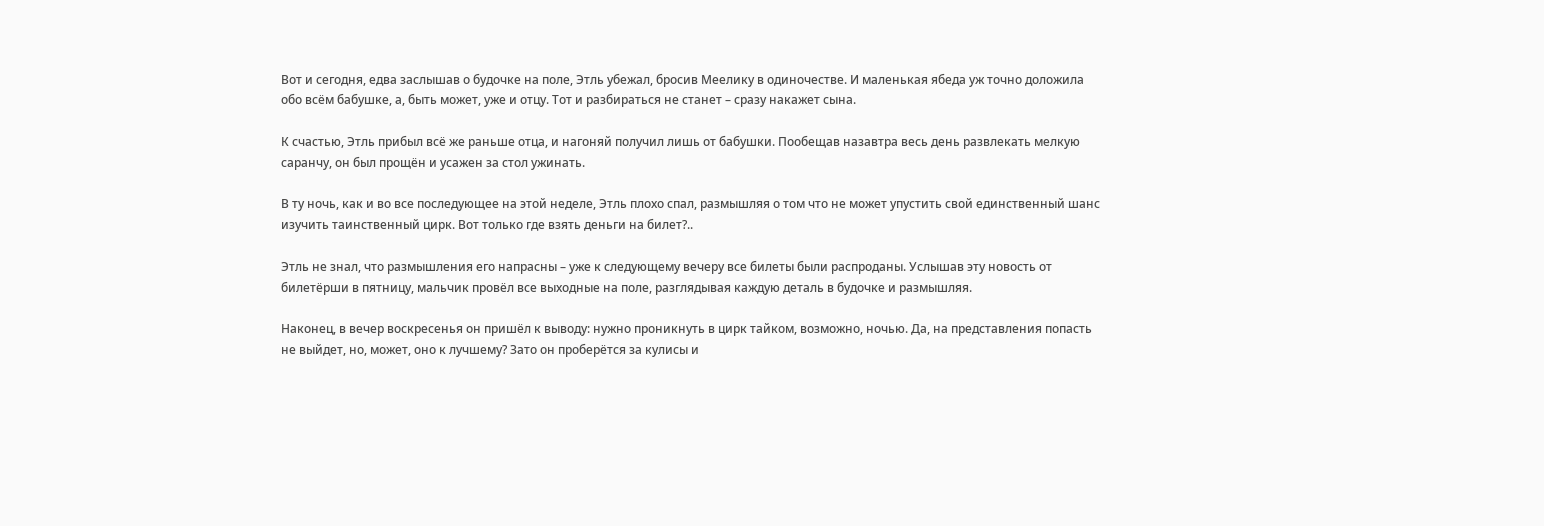Вот и сегодня, едва заслышав о будочке на поле, Этль убежал, бросив Меелику в одиночестве. И маленькая ябеда уж точно доложила обо всём бабушке, а, быть может, уже и отцу. Тот и разбираться не станет – сразу накажет сына.

К счастью, Этль прибыл всё же раньше отца, и нагоняй получил лишь от бабушки. Пообещав назавтра весь день развлекать мелкую саранчу, он был прощён и усажен за стол ужинать.

В ту ночь, как и во все последующее на этой неделе, Этль плохо спал, размышляя о том что не может упустить свой единственный шанс изучить таинственный цирк. Вот только где взять деньги на билет?..

Этль не знал, что размышления его напрасны – уже к следующему вечеру все билеты были распроданы. Услышав эту новость от билетёрши в пятницу, мальчик провёл все выходные на поле, разглядывая каждую деталь в будочке и размышляя.

Наконец, в вечер воскресенья он пришёл к выводу: нужно проникнуть в цирк тайком, возможно, ночью. Да, на представления попасть не выйдет, но, может, оно к лучшему? Зато он проберётся за кулисы и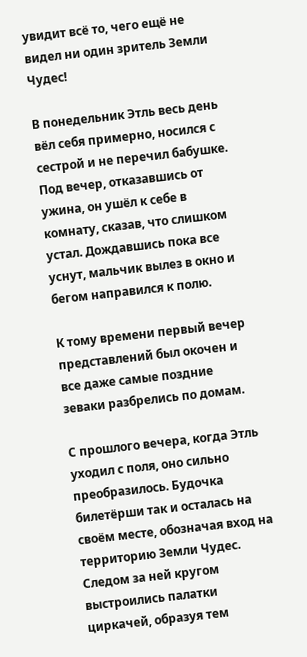увидит всё то, чего ещё не видел ни один зритель Земли Чудес!

В понедельник Этль весь день вёл себя примерно, носился с сестрой и не перечил бабушке. Под вечер, отказавшись от ужина, он ушёл к себе в комнату, сказав, что слишком устал. Дождавшись пока все уснут, мальчик вылез в окно и бегом направился к полю.

К тому времени первый вечер представлений был окочен и все даже самые поздние зеваки разбрелись по домам.

С прошлого вечера, когда Этль уходил с поля, оно сильно преобразилось. Будочка билетёрши так и осталась на своём месте, обозначая вход на территорию Земли Чудес. Следом за ней кругом выстроились палатки циркачей, образуя тем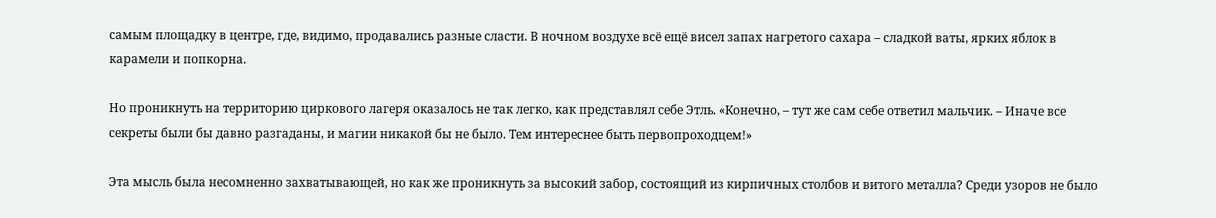самым площадку в центре, где, видимо, продавались разные сласти. В ночном воздухе всё ещё висел запах нагретого сахара – сладкой ваты, ярких яблок в карамели и попкорна.

Но проникнуть на территорию циркового лагеря оказалось не так легко, как представлял себе Этль. «Конечно, – тут же сам себе ответил мальчик. – Иначе все секреты были бы давно разгаданы, и магии никакой бы не было. Тем интереснее быть первопроходцем!»

Эта мысль была несомненно захватывающей, но как же проникнуть за высокий забор, состоящий из кирпичных столбов и витого металла? Среди узоров не было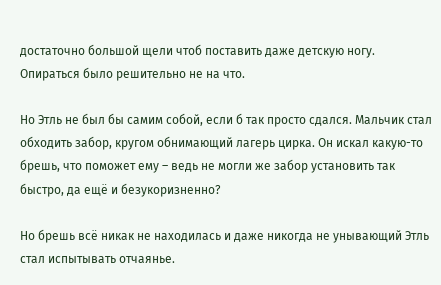достаточно большой щели чтоб поставить даже детскую ногу. Опираться было решительно не на что.

Но Этль не был бы самим собой, если б так просто сдался. Мальчик стал обходить забор, кругом обнимающий лагерь цирка. Он искал какую-то брешь, что поможет ему – ведь не могли же забор установить так быстро, да ещё и безукоризненно?

Но брешь всё никак не находилась и даже никогда не унывающий Этль стал испытывать отчаянье.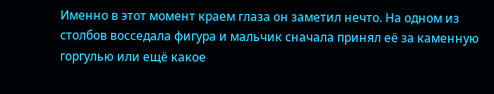Именно в этот момент краем глаза он заметил нечто. На одном из столбов восседала фигура и мальчик сначала принял её за каменную горгулью или ещё какое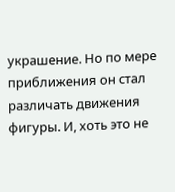украшение. Но по мере приближения он стал различать движения фигуры. И, хоть это не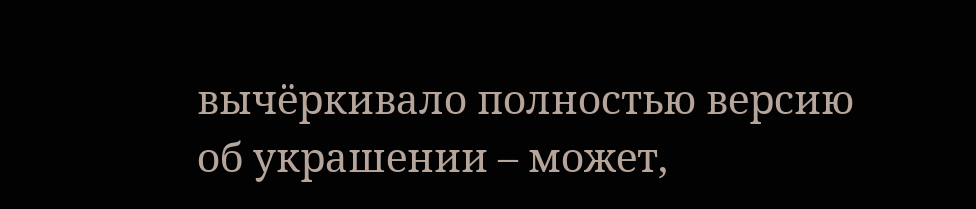вычёркивало полностью версию об украшении – может,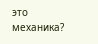это механика?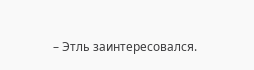– Этль заинтересовался.